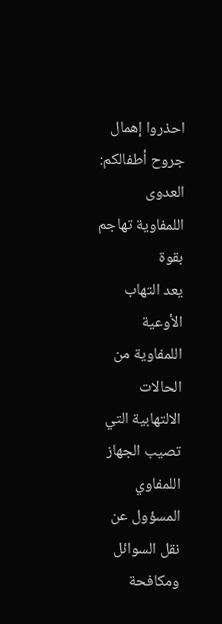احذروا إهمال جروح أطفالكم: العدوى اللمفاوية تهاجم بقوة
يعد التهاب الأوعية اللمفاوية من الحالات الالتهابية التي تصيب الجهاز اللمفاوي المسؤول عن نقل السوائل ومكافحة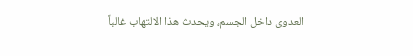العدوى داخل الجسم، ويحدث هذا الالتهاب غالباً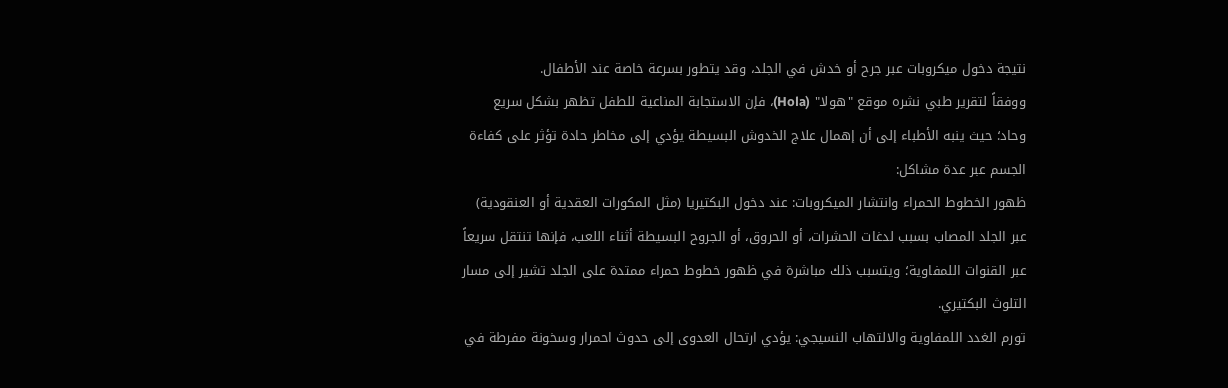نتيجة دخول ميكروبات عبر جرح أو خدش في الجلد، وقد يتطور بسرعة خاصة عند الأطفال.
ووفقاً لتقرير طبي نشره موقع "هولا" (Hola)، فإن الاستجابة المناعية للطفل تظهر بشكل سريع وحاد؛ حيث ينبه الأطباء إلى أن إهمال علاج الخدوش البسيطة يؤدي إلى مخاطر حادة تؤثر على كفاءة الجسم عبر عدة مشاكل:
ظهور الخطوط الحمراء وانتشار الميكروبات: عند دخول البكتيريا (مثل المكورات العقدية أو العنقودية) عبر الجلد المصاب بسبب لدغات الحشرات، أو الحروق، أو الجروح البسيطة أثناء اللعب، فإنها تنتقل سريعاً عبر القنوات اللمفاوية؛ ويتسبب ذلك مباشرة في ظهور خطوط حمراء ممتدة على الجلد تشير إلى مسار التلوث البكتيري.
تورم الغدد اللمفاوية والالتهاب النسيجي: يؤدي ارتحال العدوى إلى حدوث احمرار وسخونة مفرطة في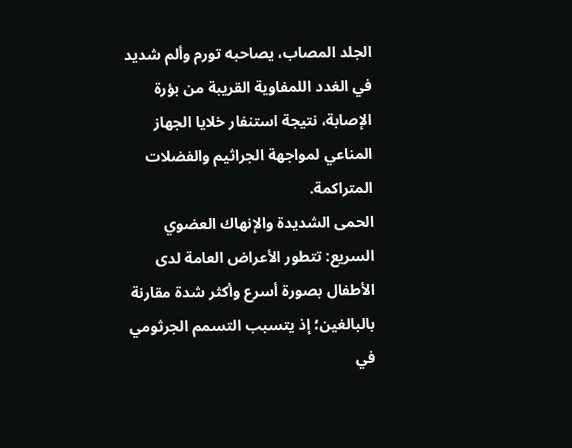الجلد المصاب، يصاحبه تورم وألم شديد في الغدد اللمفاوية القريبة من بؤرة الإصابة، نتيجة استنفار خلايا الجهاز المناعي لمواجهة الجراثيم والفضلات المتراكمة.
الحمى الشديدة والإنهاك العضوي السريع: تتطور الأعراض العامة لدى الأطفال بصورة أسرع وأكثر شدة مقارنة بالبالغين؛ إذ يتسبب التسمم الجرثومي في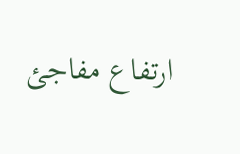ارتفاع مفاجئ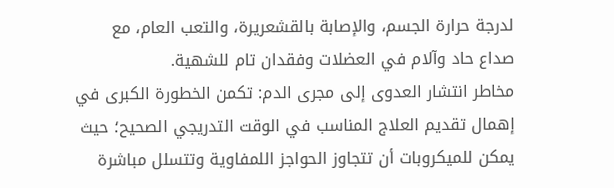لدرجة حرارة الجسم، والإصابة بالقشعريرة، والتعب العام، مع صداع حاد وآلام في العضلات وفقدان تام للشهية.
مخاطر انتشار العدوى إلى مجرى الدم: تكمن الخطورة الكبرى في إهمال تقديم العلاج المناسب في الوقت التدريجي الصحيح؛ حيث يمكن للميكروبات أن تتجاوز الحواجز اللمفاوية وتتسلل مباشرة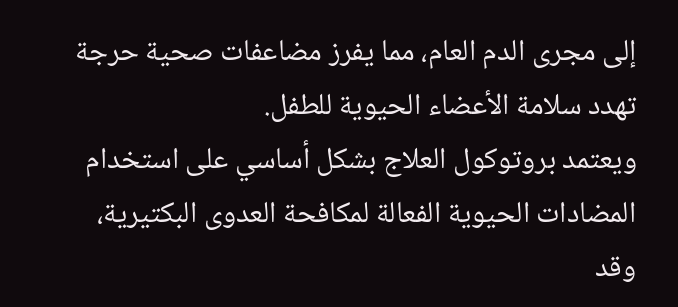إلى مجرى الدم العام، مما يفرز مضاعفات صحية حرجة تهدد سلامة الأعضاء الحيوية للطفل.
ويعتمد بروتوكول العلاج بشكل أساسي على استخدام المضادات الحيوية الفعالة لمكافحة العدوى البكتيرية، وقد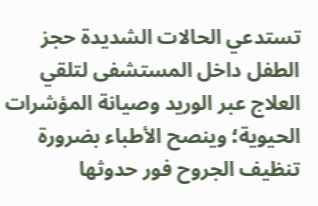تستدعي الحالات الشديدة حجز الطفل داخل المستشفى لتلقي العلاج عبر الوريد وصيانة المؤشرات الحيوية؛ وينصح الأطباء بضرورة تنظيف الجروح فور حدوثها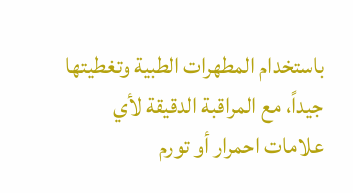باستخدام المطهرات الطبية وتغطيتها جيداً، مع المراقبة الدقيقة لأي علامات احمرار أو تورم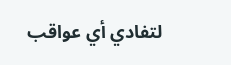لتفادي أي عواقب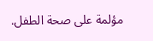مؤلمة على صحة الطفل.